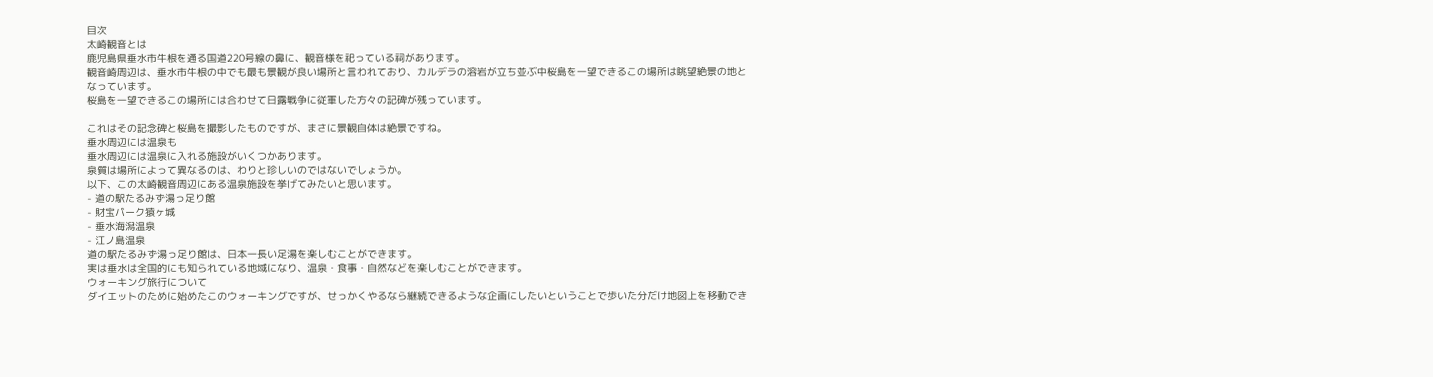目次
太崎観音とは
鹿児島県垂水市牛根を通る国道220号線の鼻に、観音様を祀っている祠があります。
観音崎周辺は、垂水市牛根の中でも最も景観が良い場所と言われており、カルデラの溶岩が立ち並ぶ中桜島を一望できるこの場所は眺望絶景の地となっています。
桜島を一望できるこの場所には合わせて日露戦争に従軍した方々の記碑が残っています。

これはその記念碑と桜島を撮影したものですが、まさに景観自体は絶景ですね。
垂水周辺には温泉も
垂水周辺には温泉に入れる施設がいくつかあります。
泉質は場所によって異なるのは、わりと珍しいのではないでしょうか。
以下、この太崎観音周辺にある温泉施設を挙げてみたいと思います。
- 道の駅たるみず湯っ足り館
- 財宝パーク猿ヶ城
- 垂水海潟温泉
- 江ノ島温泉
道の駅たるみず湯っ足り館は、日本一長い足湯を楽しむことができます。
実は垂水は全国的にも知られている地域になり、温泉・食事・自然などを楽しむことができます。
ウォーキング旅行について
ダイエットのために始めたこのウォーキングですが、せっかくやるなら継続できるような企画にしたいということで歩いた分だけ地図上を移動でき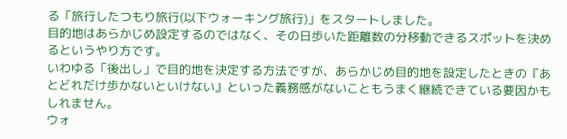る「旅行したつもり旅行(以下ウォーキング旅行)」をスタートしました。
目的地はあらかじめ設定するのではなく、その日歩いた距離数の分移動できるスポットを決めるというやり方です。
いわゆる「後出し」で目的地を決定する方法ですが、あらかじめ目的地を設定したときの『あとどれだけ歩かないといけない』といった義務感がないこともうまく継続できている要因かもしれません。
ウォ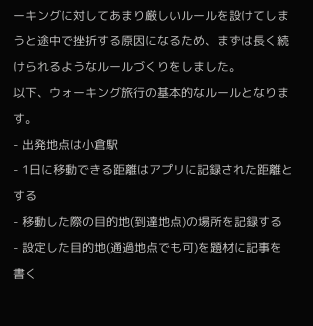ーキングに対してあまり厳しいルールを設けてしまうと途中で挫折する原因になるため、まずは長く続けられるようなルールづくりをしました。
以下、ウォーキング旅行の基本的なルールとなります。
- 出発地点は小倉駅
- 1日に移動できる距離はアプリに記録された距離とする
- 移動した際の目的地(到達地点)の場所を記録する
- 設定した目的地(通過地点でも可)を題材に記事を書く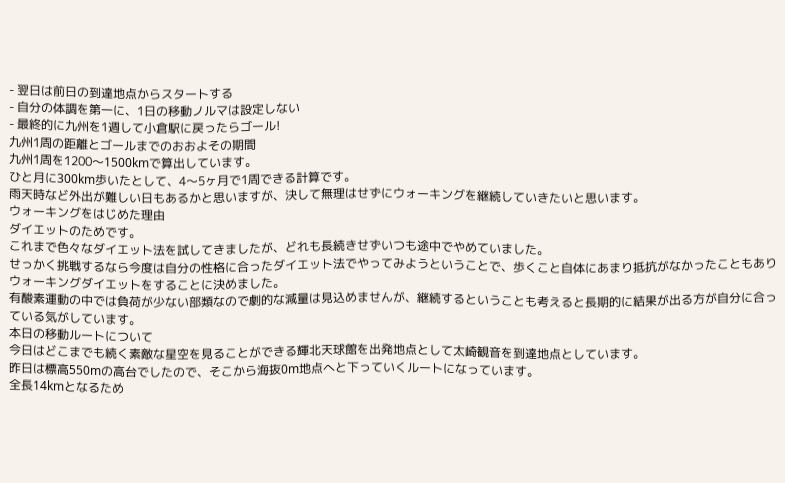- 翌日は前日の到達地点からスタートする
- 自分の体調を第一に、1日の移動ノルマは設定しない
- 最終的に九州を1週して小倉駅に戻ったらゴール!
九州1周の距離とゴールまでのおおよその期間
九州1周を1200〜1500kmで算出しています。
ひと月に300km歩いたとして、4〜5ヶ月で1周できる計算です。
雨天時など外出が難しい日もあるかと思いますが、決して無理はせずにウォーキングを継続していきたいと思います。
ウォーキングをはじめた理由
ダイエットのためです。
これまで色々なダイエット法を試してきましたが、どれも長続きせずいつも途中でやめていました。
せっかく挑戦するなら今度は自分の性格に合ったダイエット法でやってみようということで、歩くこと自体にあまり抵抗がなかったこともありウォーキングダイエットをすることに決めました。
有酸素運動の中では負荷が少ない部類なので劇的な減量は見込めませんが、継続するということも考えると長期的に結果が出る方が自分に合っている気がしています。
本日の移動ルートについて
今日はどこまでも続く素敵な星空を見ることができる輝北天球館を出発地点として太崎観音を到達地点としています。
昨日は標高550mの高台でしたので、そこから海抜0m地点へと下っていくルートになっています。
全長14kmとなるため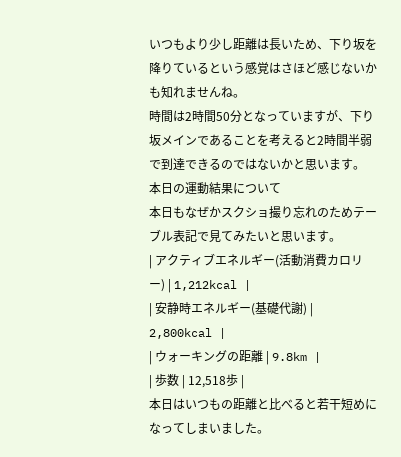いつもより少し距離は長いため、下り坂を降りているという感覚はさほど感じないかも知れませんね。
時間は2時間50分となっていますが、下り坂メインであることを考えると2時間半弱で到達できるのではないかと思います。
本日の運動結果について
本日もなぜかスクショ撮り忘れのためテーブル表記で見てみたいと思います。
| アクティブエネルギー(活動消費カロリー) | 1,212kcal |
| 安静時エネルギー(基礎代謝) | 2,800kcal |
| ウォーキングの距離 | 9.8km |
| 歩数 | 12,518歩 |
本日はいつもの距離と比べると若干短めになってしまいました。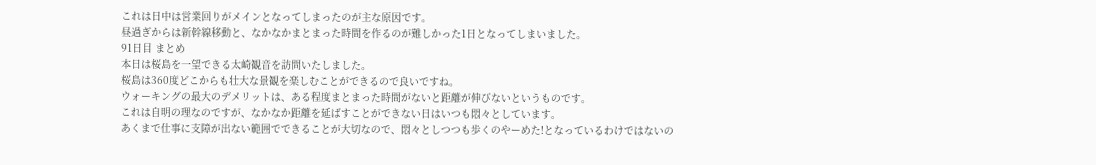これは日中は営業回りがメインとなってしまったのが主な原因です。
昼過ぎからは新幹線移動と、なかなかまとまった時間を作るのが難しかった1日となってしまいました。
91日目 まとめ
本日は桜島を一望できる太崎観音を訪問いたしました。
桜島は360度どこからも壮大な景観を楽しむことができるので良いですね。
ウォーキングの最大のデメリットは、ある程度まとまった時間がないと距離が伸びないというものです。
これは自明の理なのですが、なかなか距離を延ばすことができない日はいつも悶々としています。
あくまで仕事に支障が出ない範囲でできることが大切なので、悶々としつつも歩くのやーめた!となっているわけではないの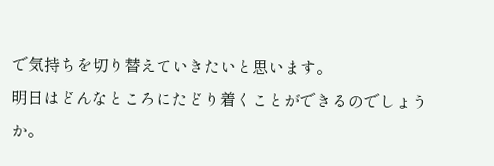で気持ちを切り替えていきたいと思います。
明日はどんなところにたどり着くことができるのでしょうか。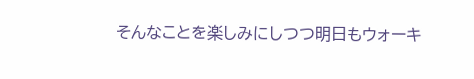そんなことを楽しみにしつつ明日もウォーキ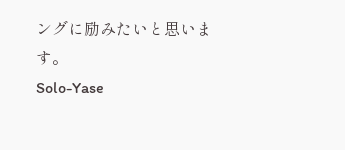ングに励みたいと思います。
Solo-Yase